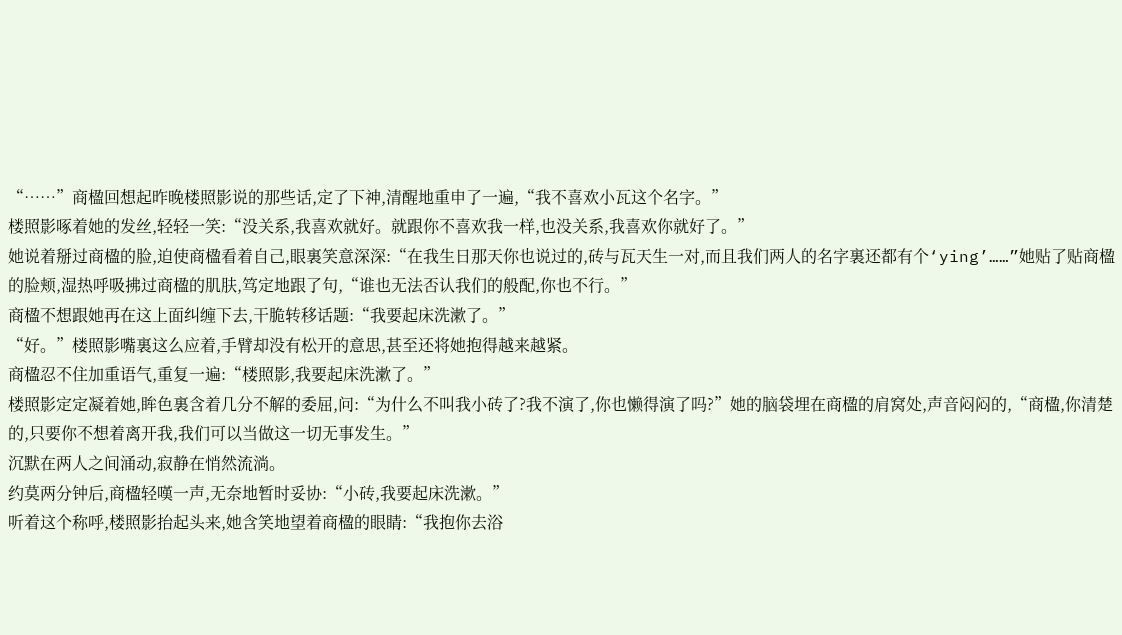“……”商楹回想起昨晚楼照影说的那些话,定了下神,清醒地重申了一遍,“我不喜欢小瓦这个名字。”
楼照影啄着她的发丝,轻轻一笑:“没关系,我喜欢就好。就跟你不喜欢我一样,也没关系,我喜欢你就好了。”
她说着掰过商楹的脸,迫使商楹看着自己,眼裏笑意深深:“在我生日那天你也说过的,砖与瓦天生一对,而且我们两人的名字裏还都有个‘ying’……”她贴了贴商楹的脸颊,湿热呼吸拂过商楹的肌肤,笃定地跟了句,“谁也无法否认我们的般配,你也不行。”
商楹不想跟她再在这上面纠缠下去,干脆转移话题:“我要起床洗漱了。”
“好。”楼照影嘴裏这么应着,手臂却没有松开的意思,甚至还将她抱得越来越紧。
商楹忍不住加重语气,重复一遍:“楼照影,我要起床洗漱了。”
楼照影定定凝着她,眸色裏含着几分不解的委屈,问:“为什么不叫我小砖了?我不演了,你也懒得演了吗?”她的脑袋埋在商楹的肩窝处,声音闷闷的,“商楹,你清楚的,只要你不想着离开我,我们可以当做这一切无事发生。”
沉默在两人之间涌动,寂静在悄然流淌。
约莫两分钟后,商楹轻嘆一声,无奈地暂时妥协:“小砖,我要起床洗漱。”
听着这个称呼,楼照影抬起头来,她含笑地望着商楹的眼睛:“我抱你去浴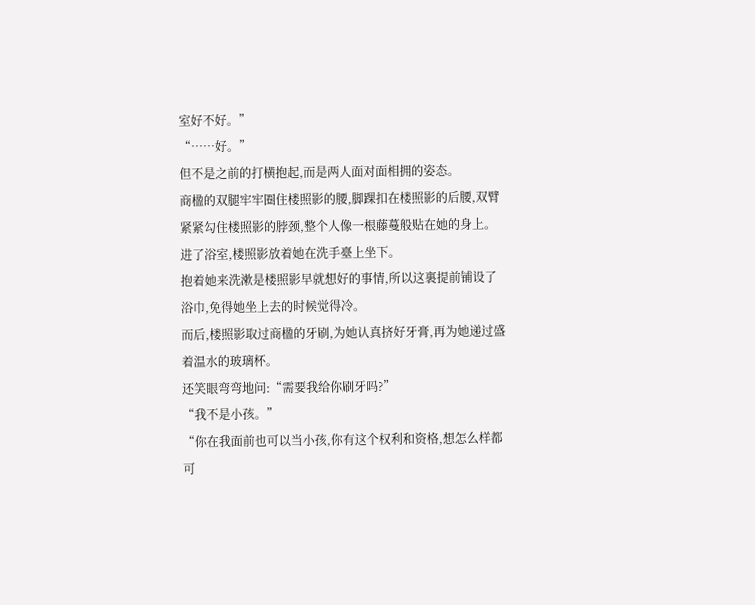室好不好。”
“……好。”
但不是之前的打横抱起,而是两人面对面相拥的姿态。
商楹的双腿牢牢圈住楼照影的腰,脚踝扣在楼照影的后腰,双臂紧紧勾住楼照影的脖颈,整个人像一根藤蔓般贴在她的身上。
进了浴室,楼照影放着她在洗手臺上坐下。
抱着她来洗漱是楼照影早就想好的事情,所以这裏提前铺设了浴巾,免得她坐上去的时候觉得冷。
而后,楼照影取过商楹的牙刷,为她认真挤好牙膏,再为她递过盛着温水的玻璃杯。
还笑眼弯弯地问:“需要我给你刷牙吗?”
“我不是小孩。”
“你在我面前也可以当小孩,你有这个权利和资格,想怎么样都可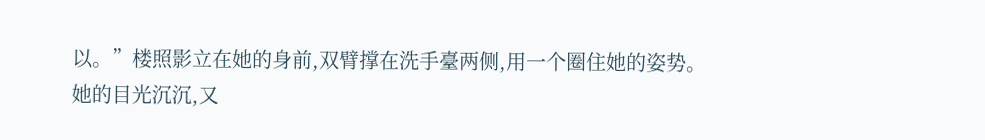以。”楼照影立在她的身前,双臂撑在洗手臺两侧,用一个圈住她的姿势。
她的目光沉沉,又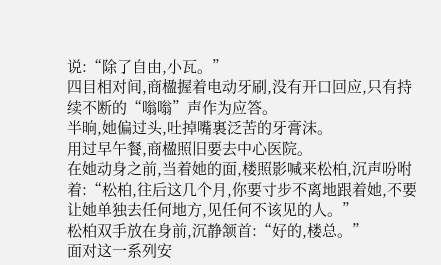说:“除了自由,小瓦。”
四目相对间,商楹握着电动牙刷,没有开口回应,只有持续不断的“嗡嗡”声作为应答。
半晌,她偏过头,吐掉嘴裏泛苦的牙膏沫。
用过早午餐,商楹照旧要去中心医院。
在她动身之前,当着她的面,楼照影喊来松柏,沉声吩咐着:“松柏,往后这几个月,你要寸步不离地跟着她,不要让她单独去任何地方,见任何不该见的人。”
松柏双手放在身前,沉静颔首:“好的,楼总。”
面对这一系列安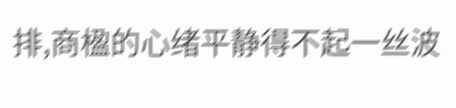排,商楹的心绪平静得不起一丝波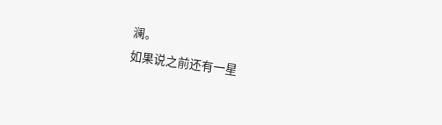澜。
如果说之前还有一星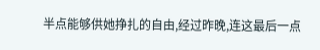半点能够供她挣扎的自由,经过昨晚,连这最后一点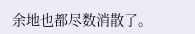余地也都尽数消散了。